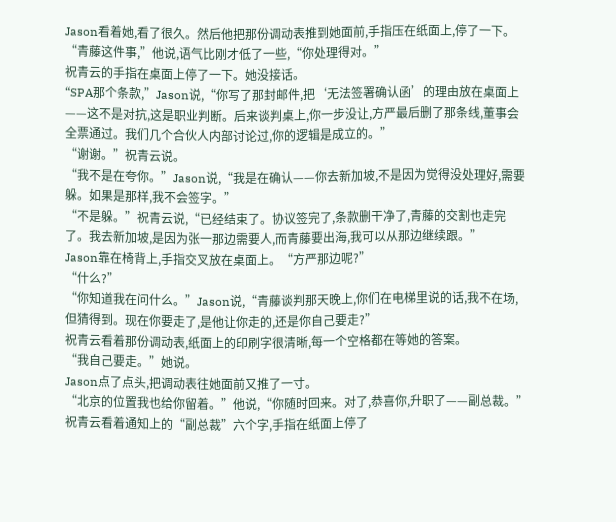Jason看着她,看了很久。然后他把那份调动表推到她面前,手指压在纸面上,停了一下。
“青藤这件事,”他说,语气比刚才低了一些,“你处理得对。”
祝青云的手指在桌面上停了一下。她没接话。
“SPA那个条款,”Jason说,“你写了那封邮件,把‘无法签署确认函’的理由放在桌面上——这不是对抗,这是职业判断。后来谈判桌上,你一步没让,方严最后删了那条线,董事会全票通过。我们几个合伙人内部讨论过,你的逻辑是成立的。”
“谢谢。”祝青云说。
“我不是在夸你。”Jason说,“我是在确认——你去新加坡,不是因为觉得没处理好,需要躲。如果是那样,我不会签字。”
“不是躲。”祝青云说,“已经结束了。协议签完了,条款删干净了,青藤的交割也走完了。我去新加坡,是因为张一那边需要人,而青藤要出海,我可以从那边继续跟。”
Jason靠在椅背上,手指交叉放在桌面上。“方严那边呢?”
“什么?”
“你知道我在问什么。”Jason说,“青藤谈判那天晚上,你们在电梯里说的话,我不在场,但猜得到。现在你要走了,是他让你走的,还是你自己要走?”
祝青云看着那份调动表,纸面上的印刷字很清晰,每一个空格都在等她的答案。
“我自己要走。”她说。
Jason点了点头,把调动表往她面前又推了一寸。
“北京的位置我也给你留着。”他说,“你随时回来。对了,恭喜你,升职了——副总裁。”
祝青云看着通知上的“副总裁”六个字,手指在纸面上停了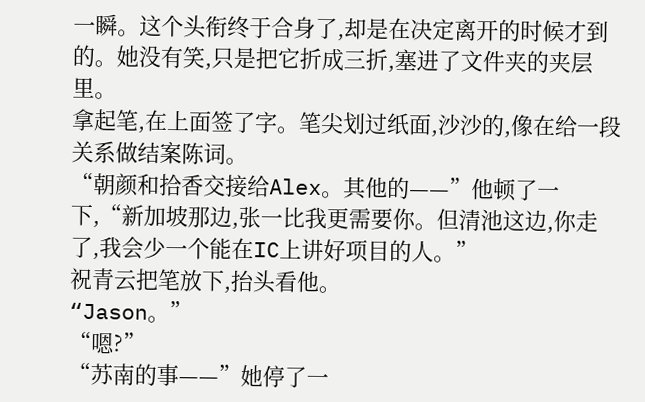一瞬。这个头衔终于合身了,却是在决定离开的时候才到的。她没有笑,只是把它折成三折,塞进了文件夹的夹层里。
拿起笔,在上面签了字。笔尖划过纸面,沙沙的,像在给一段关系做结案陈词。
“朝颜和拾香交接给Alex。其他的——”他顿了一下,“新加坡那边,张一比我更需要你。但清池这边,你走了,我会少一个能在IC上讲好项目的人。”
祝青云把笔放下,抬头看他。
“Jason。”
“嗯?”
“苏南的事——”她停了一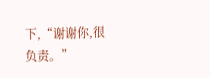下,“谢谢你,很负责。”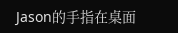Jason的手指在桌面